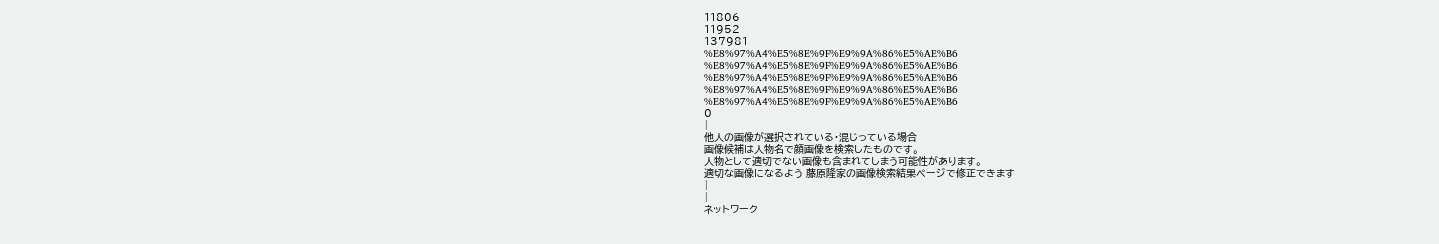11806
11952
137981
%E8%97%A4%E5%8E%9F%E9%9A%86%E5%AE%B6
%E8%97%A4%E5%8E%9F%E9%9A%86%E5%AE%B6
%E8%97%A4%E5%8E%9F%E9%9A%86%E5%AE%B6
%E8%97%A4%E5%8E%9F%E9%9A%86%E5%AE%B6
%E8%97%A4%E5%8E%9F%E9%9A%86%E5%AE%B6
0
|
他人の画像が選択されている・混じっている場合
画像候補は人物名で顔画像を検索したものです。
人物として適切でない画像も含まれてしまう可能性があります。
適切な画像になるよう 藤原隆家の画像検索結果ページで修正できます
|
|
ネットワーク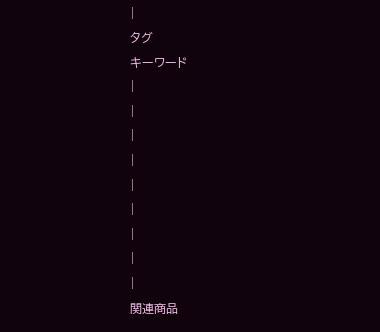|
タグ
キーワード
|
|
|
|
|
|
|
|
|
関連商品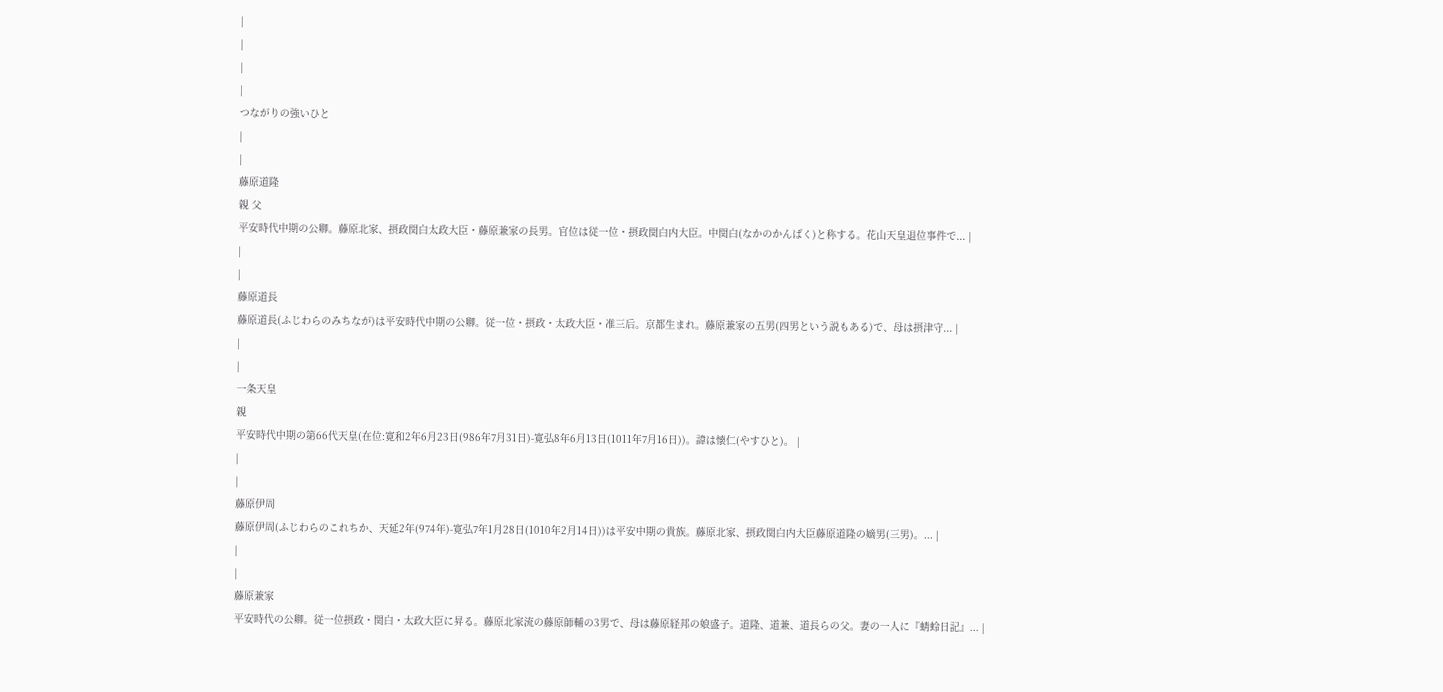|
|
|
|
つながりの強いひと
|
|
藤原道隆
親 父
平安時代中期の公卿。藤原北家、摂政関白太政大臣・藤原兼家の長男。官位は従一位・摂政関白内大臣。中関白(なかのかんぱく)と称する。花山天皇退位事件で... |
|
|
藤原道長
藤原道長(ふじわらのみちなが)は平安時代中期の公卿。従一位・摂政・太政大臣・准三后。京都生まれ。藤原兼家の五男(四男という説もある)で、母は摂津守... |
|
|
一条天皇
親
平安時代中期の第66代天皇(在位:寛和2年6月23日(986年7月31日)-寛弘8年6月13日(1011年7月16日))。諱は懐仁(やすひと)。 |
|
|
藤原伊周
藤原伊周(ふじわらのこれちか、天延2年(974年)-寛弘7年1月28日(1010年2月14日))は平安中期の貴族。藤原北家、摂政関白内大臣藤原道隆の嫡男(三男)。... |
|
|
藤原兼家
平安時代の公卿。従一位摂政・関白・太政大臣に昇る。藤原北家流の藤原師輔の3男で、母は藤原経邦の娘盛子。道隆、道兼、道長らの父。妻の一人に『蜻蛉日記』... |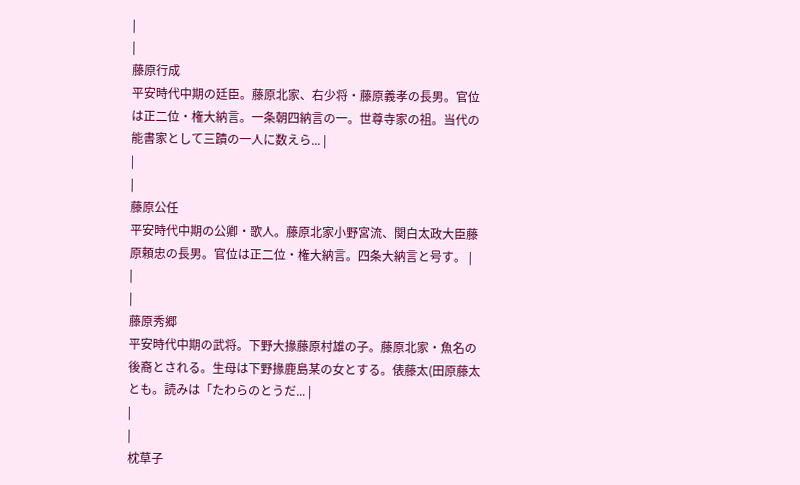|
|
藤原行成
平安時代中期の廷臣。藤原北家、右少将・藤原義孝の長男。官位は正二位・権大納言。一条朝四納言の一。世尊寺家の祖。当代の能書家として三蹟の一人に数えら... |
|
|
藤原公任
平安時代中期の公卿・歌人。藤原北家小野宮流、関白太政大臣藤原頼忠の長男。官位は正二位・権大納言。四条大納言と号す。 |
|
|
藤原秀郷
平安時代中期の武将。下野大掾藤原村雄の子。藤原北家・魚名の後裔とされる。生母は下野掾鹿島某の女とする。俵藤太(田原藤太とも。読みは「たわらのとうだ... |
|
|
枕草子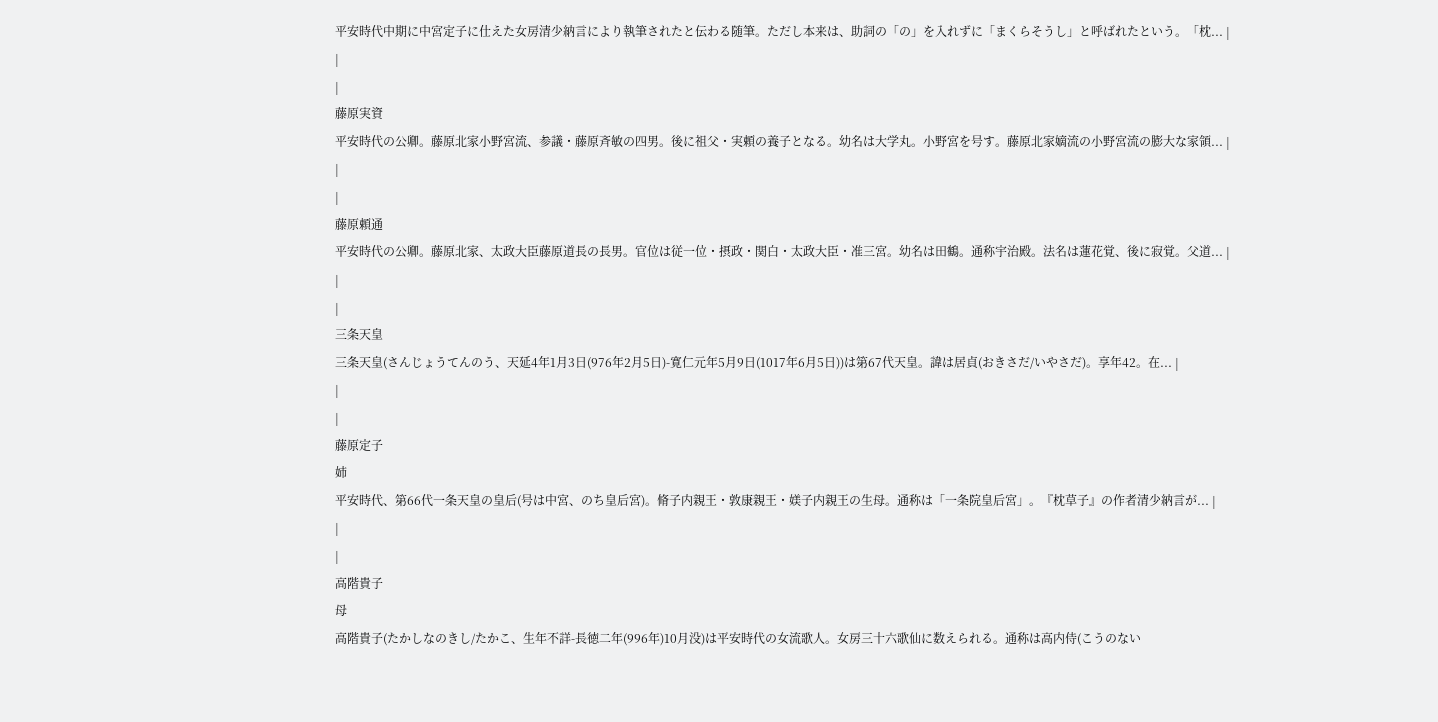平安時代中期に中宮定子に仕えた女房清少納言により執筆されたと伝わる随筆。ただし本来は、助詞の「の」を入れずに「まくらそうし」と呼ばれたという。「枕... |
|
|
藤原実資
平安時代の公卿。藤原北家小野宮流、参議・藤原斉敏の四男。後に祖父・実頼の養子となる。幼名は大学丸。小野宮を号す。藤原北家嫡流の小野宮流の膨大な家領... |
|
|
藤原頼通
平安時代の公卿。藤原北家、太政大臣藤原道長の長男。官位は従一位・摂政・関白・太政大臣・准三宮。幼名は田鶴。通称宇治殿。法名は蓮花覚、後に寂覚。父道... |
|
|
三条天皇
三条天皇(さんじょうてんのう、天延4年1月3日(976年2月5日)-寛仁元年5月9日(1017年6月5日))は第67代天皇。諱は居貞(おきさだ/いやさだ)。享年42。在... |
|
|
藤原定子
姉
平安時代、第66代一条天皇の皇后(号は中宮、のち皇后宮)。脩子内親王・敦康親王・媄子内親王の生母。通称は「一条院皇后宮」。『枕草子』の作者清少納言が... |
|
|
高階貴子
母
高階貴子(たかしなのきし/たかこ、生年不詳-長徳二年(996年)10月没)は平安時代の女流歌人。女房三十六歌仙に数えられる。通称は高内侍(こうのない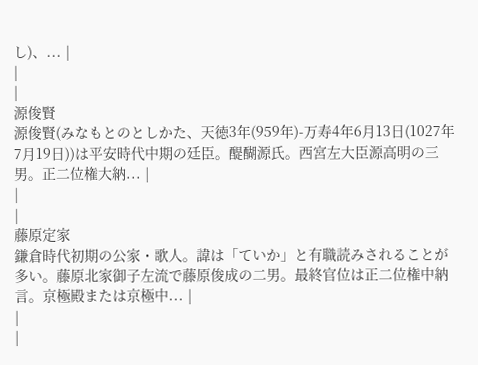し)、... |
|
|
源俊賢
源俊賢(みなもとのとしかた、天徳3年(959年)-万寿4年6月13日(1027年7月19日))は平安時代中期の廷臣。醍醐源氏。西宮左大臣源高明の三男。正二位権大納... |
|
|
藤原定家
鎌倉時代初期の公家・歌人。諱は「ていか」と有職読みされることが多い。藤原北家御子左流で藤原俊成の二男。最終官位は正二位権中納言。京極殿または京極中... |
|
|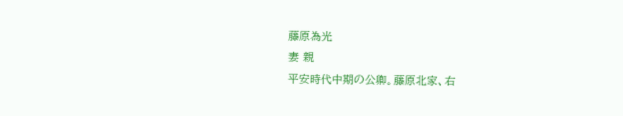藤原為光
妻 親
平安時代中期の公卿。藤原北家、右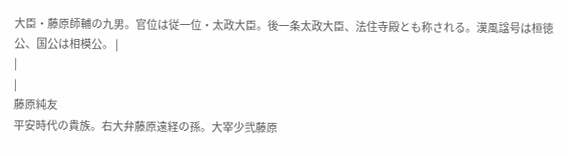大臣・藤原師輔の九男。官位は従一位・太政大臣。後一条太政大臣、法住寺殿とも称される。漢風諡号は桓徳公、国公は相模公。 |
|
|
藤原純友
平安時代の貴族。右大弁藤原遠経の孫。大宰少弐藤原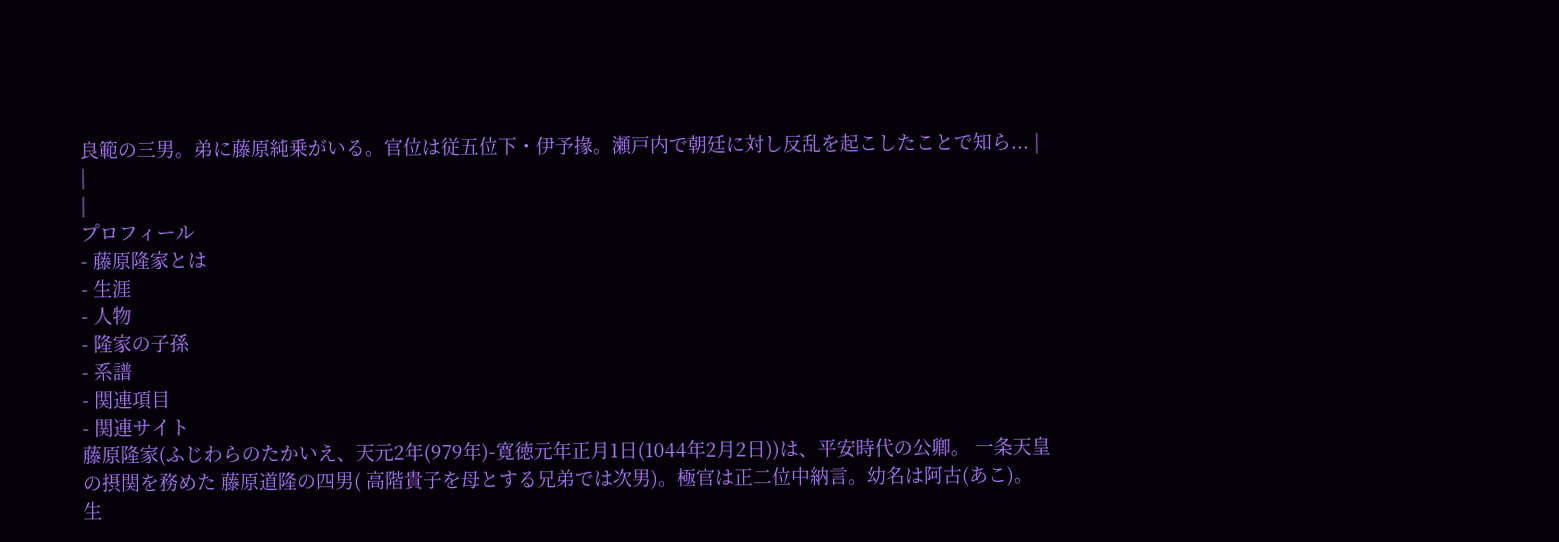良範の三男。弟に藤原純乗がいる。官位は従五位下・伊予掾。瀬戸内で朝廷に対し反乱を起こしたことで知ら... |
|
|
プロフィール
- 藤原隆家とは
- 生涯
- 人物
- 隆家の子孫
- 系譜
- 関連項目
- 関連サイト
藤原隆家(ふじわらのたかいえ、天元2年(979年)-寛徳元年正月1日(1044年2月2日))は、平安時代の公卿。 一条天皇の摂関を務めた 藤原道隆の四男( 高階貴子を母とする兄弟では次男)。極官は正二位中納言。幼名は阿古(あこ)。
生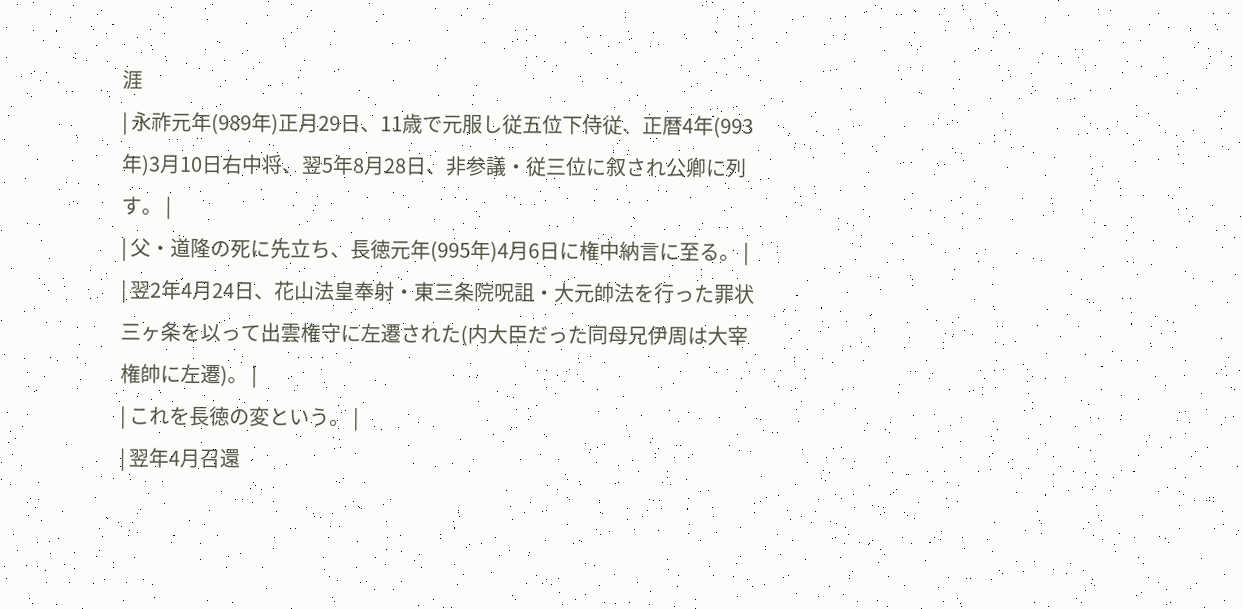涯
| 永祚元年(989年)正月29日、11歳で元服し従五位下侍従、正暦4年(993年)3月10日右中将、翌5年8月28日、非参議・従三位に叙され公卿に列す。 |
| 父・道隆の死に先立ち、長徳元年(995年)4月6日に権中納言に至る。 |
| 翌2年4月24日、花山法皇奉射・東三条院呪詛・大元帥法を行った罪状三ヶ条を以って出雲権守に左遷された(内大臣だった同母兄伊周は大宰権帥に左遷)。 |
| これを長徳の変という。 |
| 翌年4月召還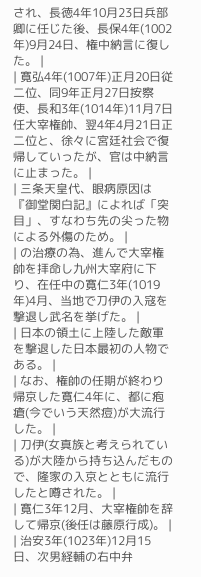され、長徳4年10月23日兵部卿に任じた後、長保4年(1002年)9月24日、権中納言に復した。 |
| 寛弘4年(1007年)正月20日従二位、同9年正月27日按察使、長和3年(1014年)11月7日任大宰権帥、翌4年4月21日正二位と、徐々に宮廷社会で復帰していったが、官は中納言に止まった。 |
| 三条天皇代、眼病原因は『御堂関白記』によれば「突目」、すなわち先の尖った物による外傷のため。 |
| の治療の為、進んで大宰権帥を拝命し九州大宰府に下り、在任中の寛仁3年(1019年)4月、当地で刀伊の入寇を撃退し武名を挙げた。 |
| 日本の領土に上陸した敵軍を撃退した日本最初の人物である。 |
| なお、権帥の任期が終わり帰京した寛仁4年に、都に疱瘡(今でいう天然痘)が大流行した。 |
| 刀伊(女真族と考えられている)が大陸から持ち込んだもので、隆家の入京とともに流行したと噂された。 |
| 寛仁3年12月、大宰権帥を辞して帰京(後任は藤原行成)。 |
| 治安3年(1023年)12月15日、次男経輔の右中弁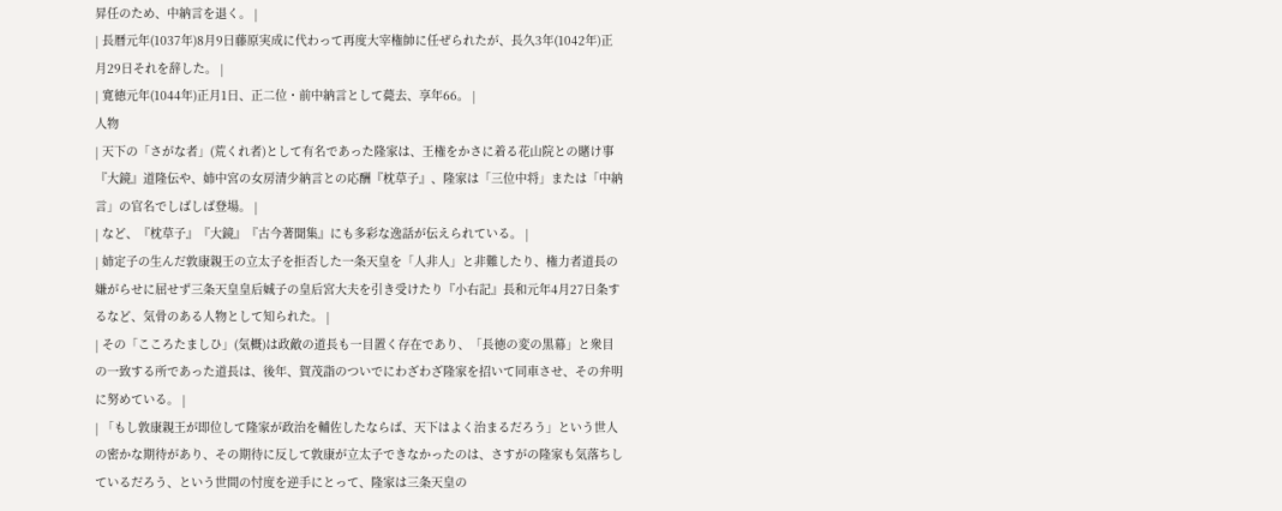昇任のため、中納言を退く。 |
| 長暦元年(1037年)8月9日藤原実成に代わって再度大宰権帥に任ぜられたが、長久3年(1042年)正月29日それを辞した。 |
| 寛徳元年(1044年)正月1日、正二位・前中納言として薨去、享年66。 |
人物
| 天下の「さがな者」(荒くれ者)として有名であった隆家は、王権をかさに着る花山院との賭け事『大鏡』道隆伝や、姉中宮の女房清少納言との応酬『枕草子』、隆家は「三位中将」または「中納言」の官名でしばしば登場。 |
| など、『枕草子』『大鏡』『古今著聞集』にも多彩な逸話が伝えられている。 |
| 姉定子の生んだ敦康親王の立太子を拒否した一条天皇を「人非人」と非難したり、権力者道長の嫌がらせに屈せず三条天皇皇后娍子の皇后宮大夫を引き受けたり『小右記』長和元年4月27日条するなど、気骨のある人物として知られた。 |
| その「こころたましひ」(気概)は政敵の道長も一目置く存在であり、「長徳の変の黒幕」と衆目の一致する所であった道長は、後年、賀茂詣のついでにわざわざ隆家を招いて同車させ、その弁明に努めている。 |
| 「もし敦康親王が即位して隆家が政治を輔佐したならば、天下はよく治まるだろう」という世人の密かな期待があり、その期待に反して敦康が立太子できなかったのは、さすがの隆家も気落ちしているだろう、という世間の忖度を逆手にとって、隆家は三条天皇の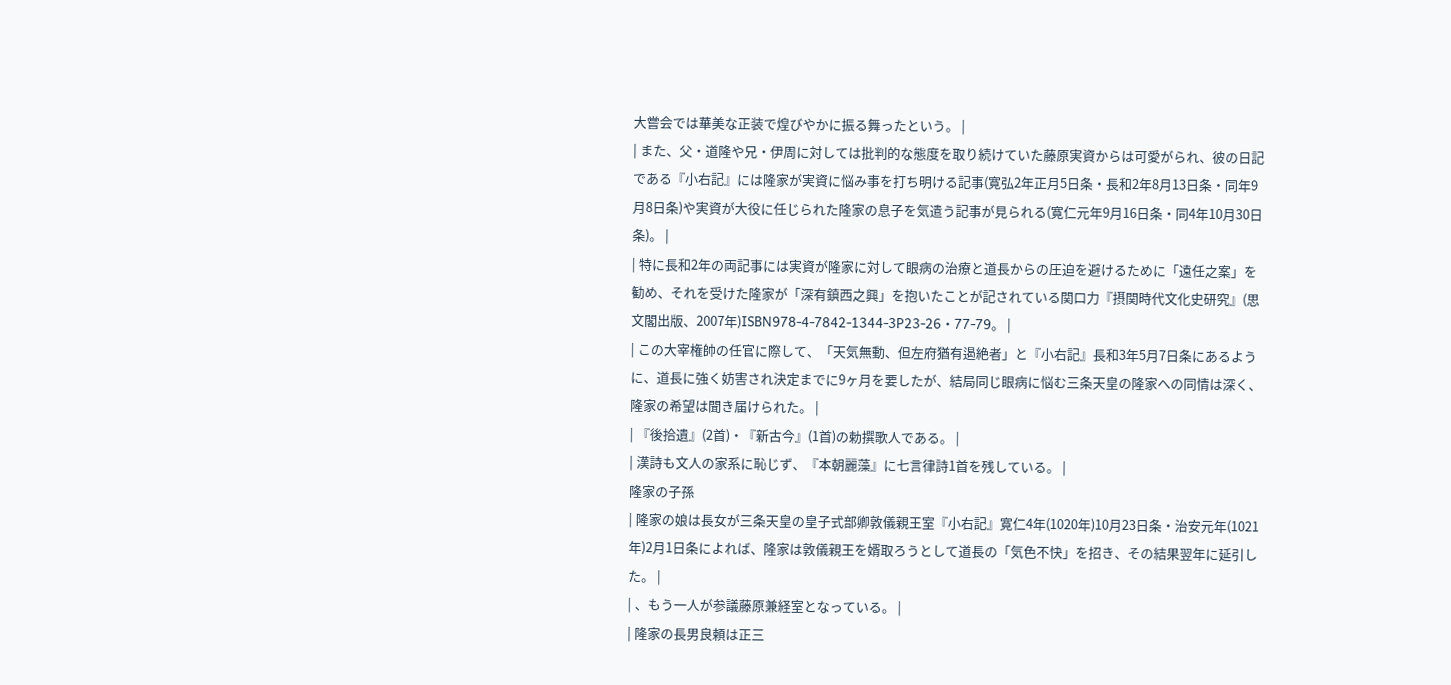大嘗会では華美な正装で煌びやかに振る舞ったという。 |
| また、父・道隆や兄・伊周に対しては批判的な態度を取り続けていた藤原実資からは可愛がられ、彼の日記である『小右記』には隆家が実資に悩み事を打ち明ける記事(寛弘2年正月5日条・長和2年8月13日条・同年9月8日条)や実資が大役に任じられた隆家の息子を気遣う記事が見られる(寛仁元年9月16日条・同4年10月30日条)。 |
| 特に長和2年の両記事には実資が隆家に対して眼病の治療と道長からの圧迫を避けるために「遠任之案」を勧め、それを受けた隆家が「深有鎮西之興」を抱いたことが記されている関口力『摂関時代文化史研究』(思文閣出版、2007年)ISBN978-4-7842-1344-3P23-26・77-79。 |
| この大宰権帥の任官に際して、「天気無動、但左府猶有遏絶者」と『小右記』長和3年5月7日条にあるように、道長に強く妨害され決定までに9ヶ月を要したが、結局同じ眼病に悩む三条天皇の隆家への同情は深く、隆家の希望は聞き届けられた。 |
| 『後拾遺』(2首)・『新古今』(1首)の勅撰歌人である。 |
| 漢詩も文人の家系に恥じず、『本朝麗藻』に七言律詩1首を残している。 |
隆家の子孫
| 隆家の娘は長女が三条天皇の皇子式部卿敦儀親王室『小右記』寛仁4年(1020年)10月23日条・治安元年(1021年)2月1日条によれば、隆家は敦儀親王を婿取ろうとして道長の「気色不快」を招き、その結果翌年に延引した。 |
| 、もう一人が参議藤原兼経室となっている。 |
| 隆家の長男良頼は正三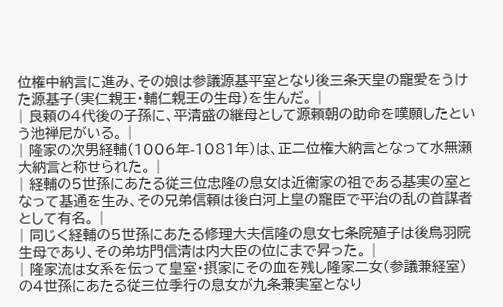位権中納言に進み、その娘は参議源基平室となり後三条天皇の寵愛をうけた源基子(実仁親王・輔仁親王の生母)を生んだ。 |
| 良頼の4代後の子孫に、平清盛の継母として源頼朝の助命を嘆願したという池禅尼がいる。 |
| 隆家の次男経輔(1006年-1081年)は、正二位権大納言となって水無瀬大納言と称せられた。 |
| 経輔の5世孫にあたる従三位忠隆の息女は近衞家の祖である基実の室となって基通を生み、その兄弟信頼は後白河上皇の寵臣で平治の乱の首謀者として有名。 |
| 同じく経輔の5世孫にあたる修理大夫信隆の息女七条院殖子は後鳥羽院生母であり、その弟坊門信清は内大臣の位にまで昇った。 |
| 隆家流は女系を伝って皇室・摂家にその血を残し隆家二女(参議兼経室)の4世孫にあたる従三位季行の息女が九条兼実室となり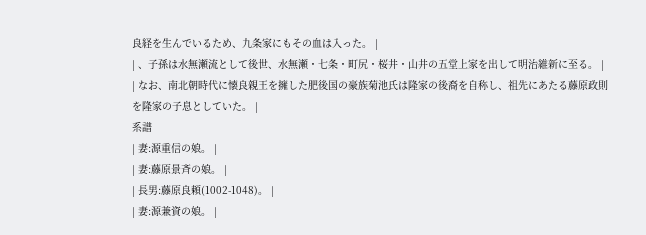良経を生んでいるため、九条家にもその血は入った。 |
| 、子孫は水無瀬流として後世、水無瀬・七条・町尻・桜井・山井の五堂上家を出して明治維新に至る。 |
| なお、南北朝時代に懐良親王を擁した肥後国の豪族菊池氏は隆家の後裔を自称し、祖先にあたる藤原政則を隆家の子息としていた。 |
系譜
| 妻:源重信の娘。 |
| 妻:藤原景斉の娘。 |
| 長男:藤原良頼(1002-1048)。 |
| 妻:源兼資の娘。 |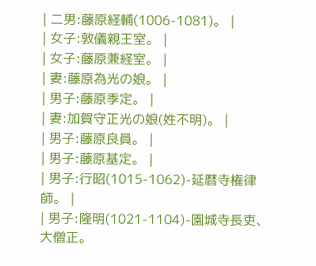| 二男:藤原経輔(1006-1081)。 |
| 女子:敦儀親王室。 |
| 女子:藤原兼経室。 |
| 妻:藤原為光の娘。 |
| 男子:藤原季定。 |
| 妻:加賀守正光の娘(姓不明)。 |
| 男子:藤原良員。 |
| 男子:藤原基定。 |
| 男子:行昭(1015-1062)-延暦寺権律師。 |
| 男子:隆明(1021-1104)-園城寺長吏、大僧正。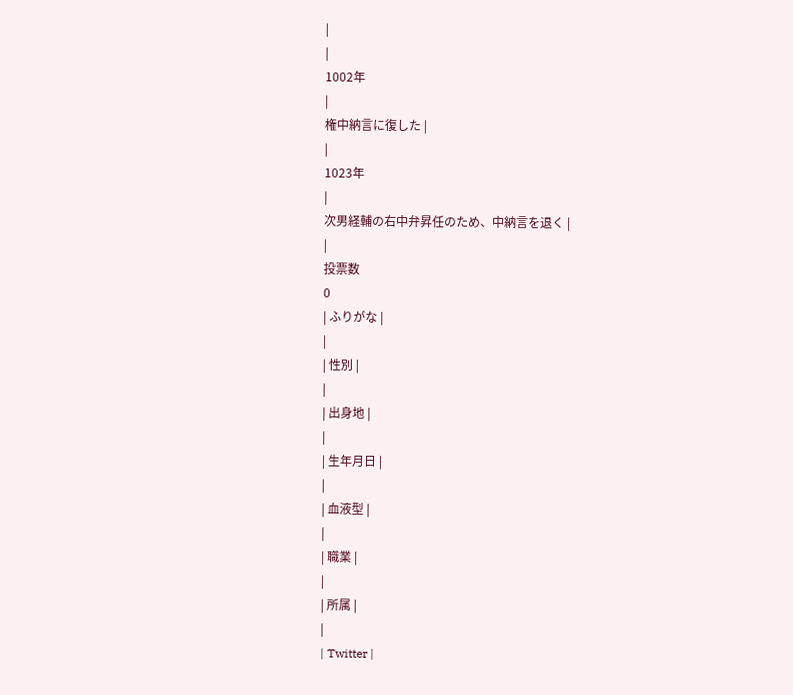|
|
1002年
|
権中納言に復した |
|
1023年
|
次男経輔の右中弁昇任のため、中納言を退く |
|
投票数
0
| ふりがな |
|
| 性別 |
|
| 出身地 |
|
| 生年月日 |
|
| 血液型 |
|
| 職業 |
|
| 所属 |
|
| Twitter |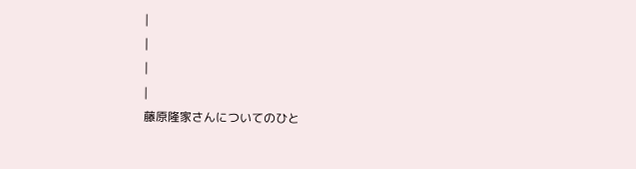|
|
|
|
藤原隆家さんについてのひと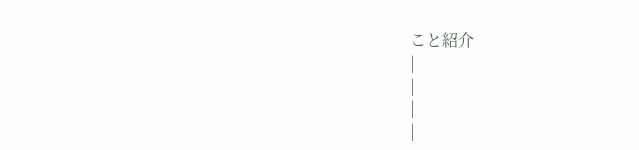こと紹介
|
|
|
|